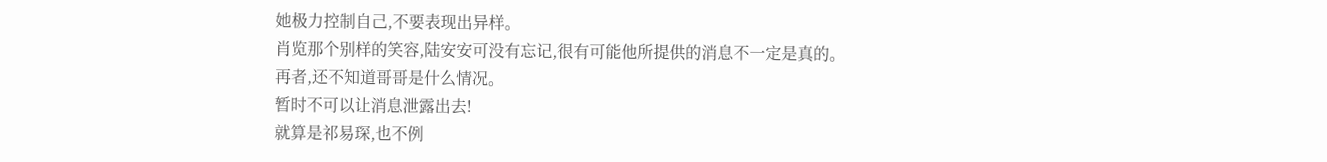她极力控制自己,不要表现出异样。
肖览那个别样的笑容,陆安安可没有忘记,很有可能他所提供的消息不一定是真的。
再者,还不知道哥哥是什么情况。
暂时不可以让消息泄露出去!
就算是祁易琛,也不例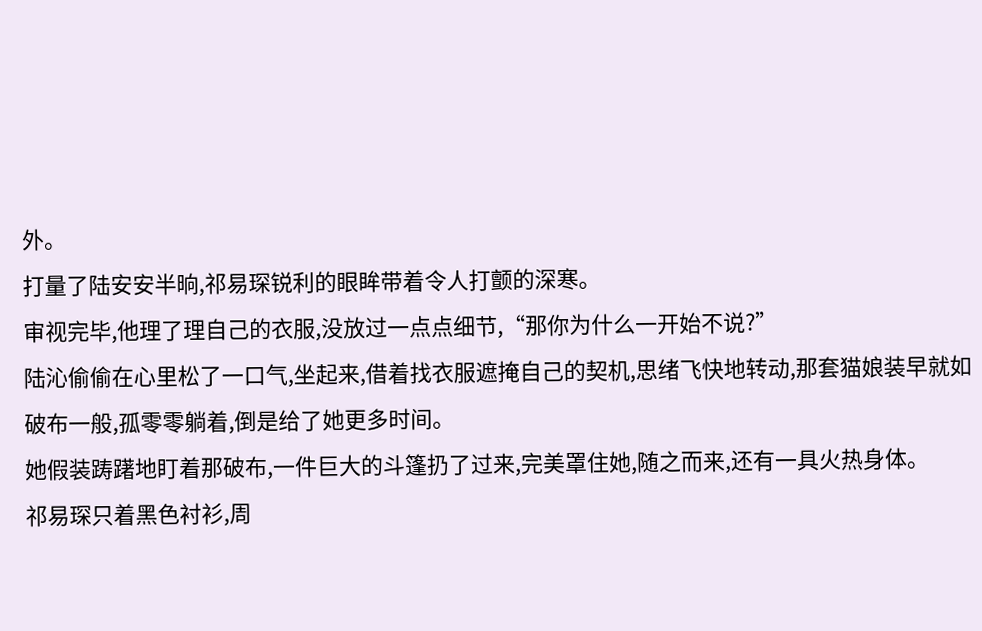外。
打量了陆安安半晌,祁易琛锐利的眼眸带着令人打颤的深寒。
审视完毕,他理了理自己的衣服,没放过一点点细节,“那你为什么一开始不说?”
陆沁偷偷在心里松了一口气,坐起来,借着找衣服遮掩自己的契机,思绪飞快地转动,那套猫娘装早就如破布一般,孤零零躺着,倒是给了她更多时间。
她假装踌躇地盯着那破布,一件巨大的斗篷扔了过来,完美罩住她,随之而来,还有一具火热身体。
祁易琛只着黑色衬衫,周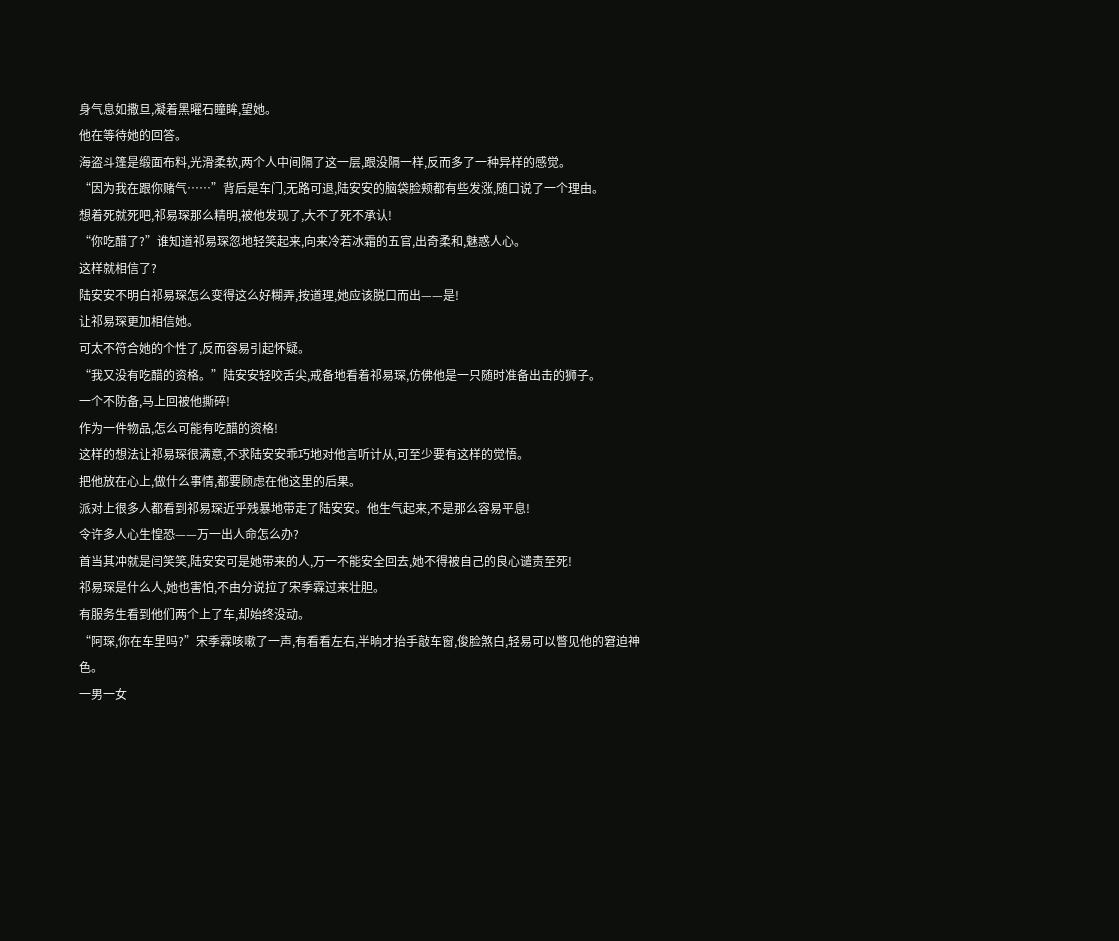身气息如撒旦,凝着黑曜石瞳眸,望她。
他在等待她的回答。
海盗斗篷是缎面布料,光滑柔软,两个人中间隔了这一层,跟没隔一样,反而多了一种异样的感觉。
“因为我在跟你赌气……”背后是车门,无路可退,陆安安的脑袋脸颊都有些发涨,随口说了一个理由。
想着死就死吧,祁易琛那么精明,被他发现了,大不了死不承认!
“你吃醋了?”谁知道祁易琛忽地轻笑起来,向来冷若冰霜的五官,出奇柔和,魅惑人心。
这样就相信了?
陆安安不明白祁易琛怎么变得这么好糊弄,按道理,她应该脱口而出——是!
让祁易琛更加相信她。
可太不符合她的个性了,反而容易引起怀疑。
“我又没有吃醋的资格。”陆安安轻咬舌尖,戒备地看着祁易琛,仿佛他是一只随时准备出击的狮子。
一个不防备,马上回被他撕碎!
作为一件物品,怎么可能有吃醋的资格!
这样的想法让祁易琛很满意,不求陆安安乖巧地对他言听计从,可至少要有这样的觉悟。
把他放在心上,做什么事情,都要顾虑在他这里的后果。
派对上很多人都看到祁易琛近乎残暴地带走了陆安安。他生气起来,不是那么容易平息!
令许多人心生惶恐——万一出人命怎么办?
首当其冲就是闫笑笑,陆安安可是她带来的人,万一不能安全回去,她不得被自己的良心谴责至死!
祁易琛是什么人,她也害怕,不由分说拉了宋季霖过来壮胆。
有服务生看到他们两个上了车,却始终没动。
“阿琛,你在车里吗?”宋季霖咳嗽了一声,有看看左右,半晌才抬手敲车窗,俊脸煞白,轻易可以瞥见他的窘迫神色。
一男一女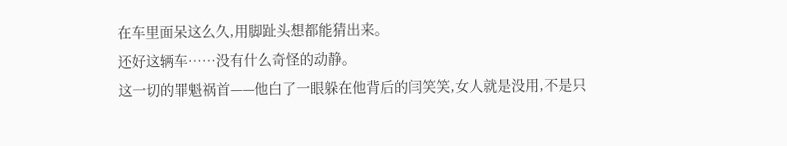在车里面呆这么久,用脚趾头想都能猜出来。
还好这辆车……没有什么奇怪的动静。
这一切的罪魁祸首——他白了一眼躲在他背后的闫笑笑,女人就是没用,不是只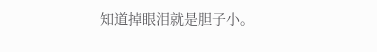知道掉眼泪就是胆子小。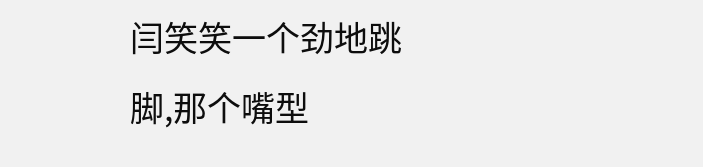闫笑笑一个劲地跳脚,那个嘴型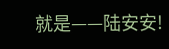就是——陆安安!